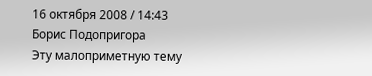16 октября 2008 / 14:43
Борис Подопригора
Эту малоприметную тему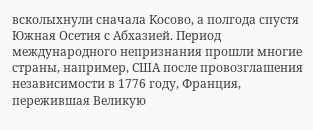всколыхнули сначала Косово, а полгода спустя Южная Осетия с Абхазией. Период международного непризнания прошли многие страны, например, США после провозглашения независимости в 1776 году, Франция, пережившая Великую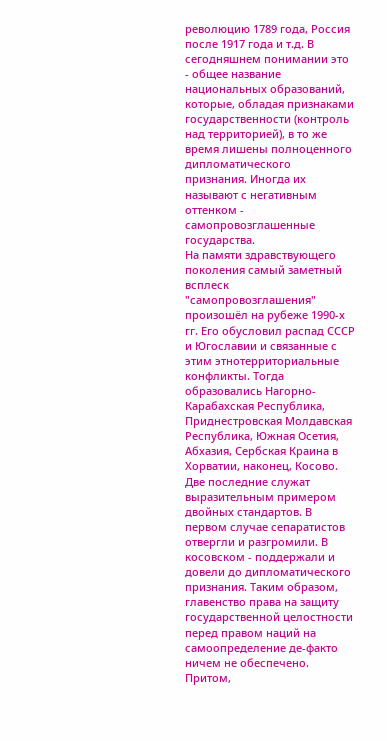революцию 1789 года, Россия после 1917 года и т.д. В сегодняшнем понимании это - общее название национальных образований, которые, обладая признаками государственности (контроль над территорией), в то же время лишены полноценного дипломатического признания. Иногда их называют с негативным оттенком - самопровозглашенные государства.
На памяти здравствующего поколения самый заметный всплеск "самопровозглашения" произошёл на рубеже 1990-х гг. Его обусловил распад СССР и Югославии и связанные с этим этнотерриториальные конфликты. Тогда образовались Нагорно-Карабахская Республика, Приднестровская Молдавская Республика, Южная Осетия, Абхазия, Сербская Краина в Хорватии, наконец, Косово. Две последние служат выразительным примером двойных стандартов. В первом случае сепаратистов отвергли и разгромили. В косовском - поддержали и довели до дипломатического признания. Таким образом, главенство права на защиту государственной целостности перед правом наций на самоопределение де-факто ничем не обеспечено. Притом,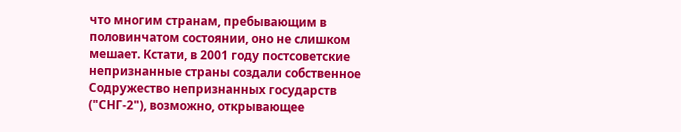что многим странам, пребывающим в половинчатом состоянии, оно не слишком мешает. Кстати, в 2001 году постсоветские непризнанные страны создали собственное Содружество непризнанных государств ("СНГ-2"), возможно, открывающее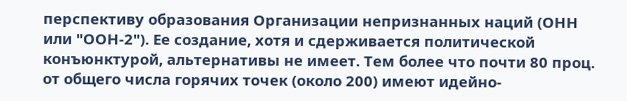перспективу образования Организации непризнанных наций (ОНН или "ООН-2"). Ее создание, хотя и сдерживается политической конъюнктурой, альтернативы не имеет. Тем более что почти 80 проц. от общего числа горячих точек (около 200) имеют идейно-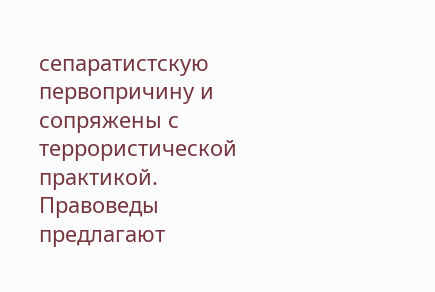сепаратистскую первопричину и сопряжены с террористической практикой.
Правоведы предлагают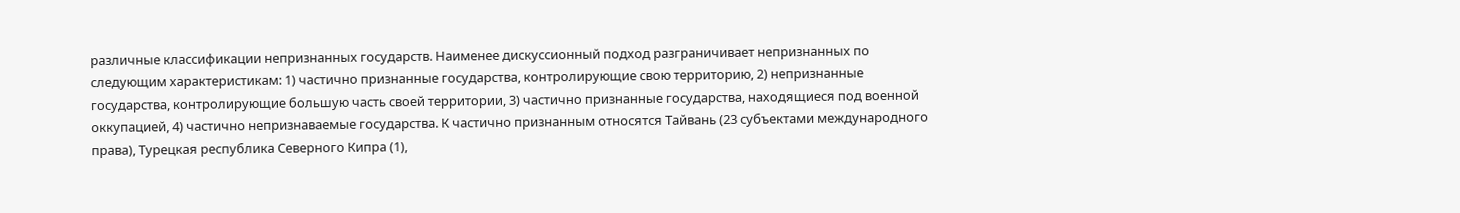различные классификации непризнанных государств. Наименее дискуссионный подход разграничивает непризнанных по следующим характеристикам: 1) частично признанные государства, контролирующие свою территорию, 2) непризнанные государства, контролирующие большую часть своей территории, 3) частично признанные государства, находящиеся под военной оккупацией, 4) частично непризнаваемые государства. К частично признанным относятся Тайвань (23 субъектами международного права), Турецкая республика Северного Кипра (1),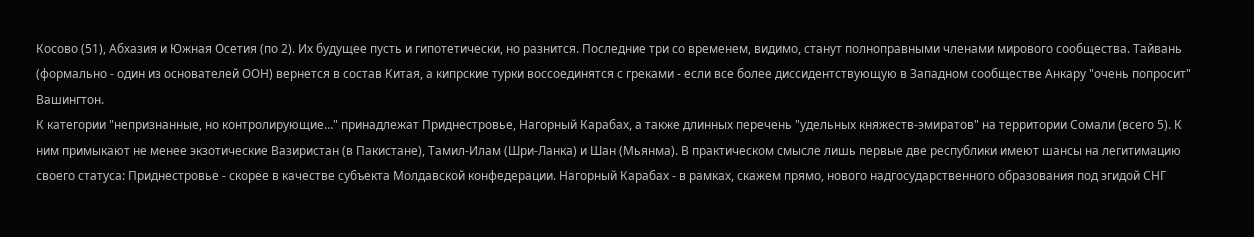Косово (51), Абхазия и Южная Осетия (по 2). Их будущее пусть и гипотетически, но разнится. Последние три со временем, видимо, станут полноправными членами мирового сообщества. Тайвань (формально - один из основателей ООН) вернется в состав Китая, а кипрские турки воссоединятся с греками - если все более диссидентствующую в Западном сообществе Анкару "очень попросит" Вашингтон.
К категории "непризнанные, но контролирующие…" принадлежат Приднестровье, Нагорный Карабах, а также длинных перечень "удельных княжеств-эмиратов" на территории Сомали (всего 5). К ним примыкают не менее экзотические Вазиристан (в Пакистане), Тамил-Илам (Шри-Ланка) и Шан (Мьянма). В практическом смысле лишь первые две республики имеют шансы на легитимацию своего статуса: Приднестровье - скорее в качестве субъекта Молдавской конфедерации. Нагорный Карабах - в рамках, скажем прямо, нового надгосударственного образования под эгидой СНГ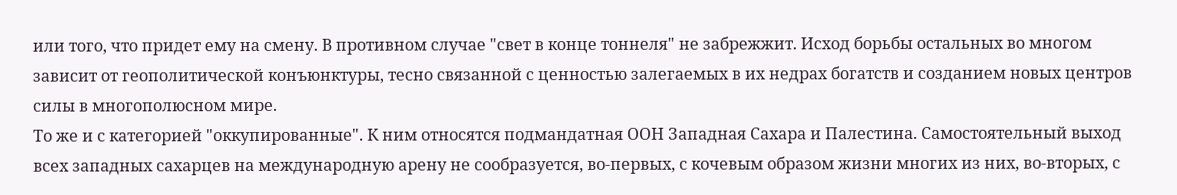или того, что придет ему на смену. В противном случае "свет в конце тоннеля" не забрежжит. Исход борьбы остальных во многом зависит от геополитической конъюнктуры, тесно связанной с ценностью залегаемых в их недрах богатств и созданием новых центров силы в многополюсном мире.
То же и с категорией "оккупированные". К ним относятся подмандатная ООН Западная Сахара и Палестина. Самостоятельный выход всех западных сахарцев на международную арену не сообразуется, во-первых, с кочевым образом жизни многих из них, во-вторых, с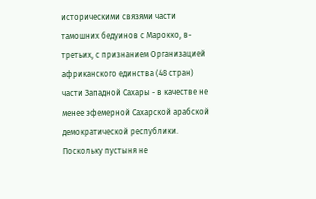историческими связями части тамошних бедуинов с Марокко, в-третьих, с признанием Организацией африканского единства (48 стран) части Западной Сахары - в качестве не менее эфемерной Сахарской арабской демократической республики. Поскольку пустыня не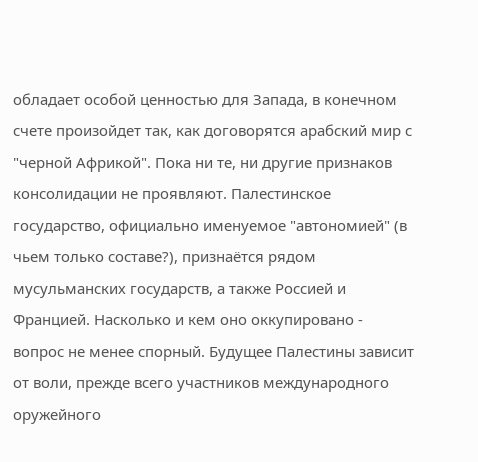обладает особой ценностью для Запада, в конечном счете произойдет так, как договорятся арабский мир с "черной Африкой". Пока ни те, ни другие признаков консолидации не проявляют. Палестинское государство, официально именуемое "автономией" (в чьем только составе?), признаётся рядом мусульманских государств, а также Россией и Францией. Насколько и кем оно оккупировано - вопрос не менее спорный. Будущее Палестины зависит от воли, прежде всего участников международного оружейного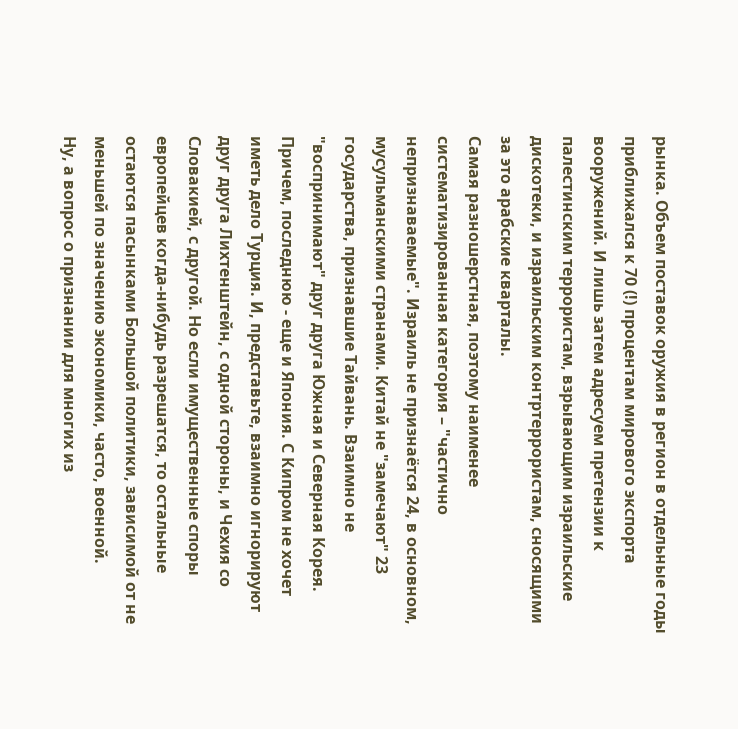рынка. Объем поставок оружия в регион в отдельные годы приближался к 70 (!) процентам мирового экспорта вооружений. И лишь затем адресуем претензии к палестинским террористам, взрывающим израильские дискотеки, и израильским контртеррористам, сносящими за это арабские кварталы.
Самая разношерстная, поэтому наименее систематизированная категория – "частично непризнаваемые". Израиль не признаётся 24, в основном, мусульманскими странами. Китай не "замечают" 23 государства, признавшие Тайвань. Взаимно не "воспринимают" друг друга Южная и Северная Корея. Причем, последнюю - еще и Япония. С Кипром не хочет иметь дело Турция. И, представьте, взаимно игнорируют друг друга Лихтенштейн, с одной стороны, и Чехия со Словакией, с другой. Но если имущественные споры европейцев когда-нибудь разрешатся, то остальные остаются пасынками Большой политики, зависимой от не меньшей по значению экономики, часто, военной.
Ну, а вопрос о признании для многих из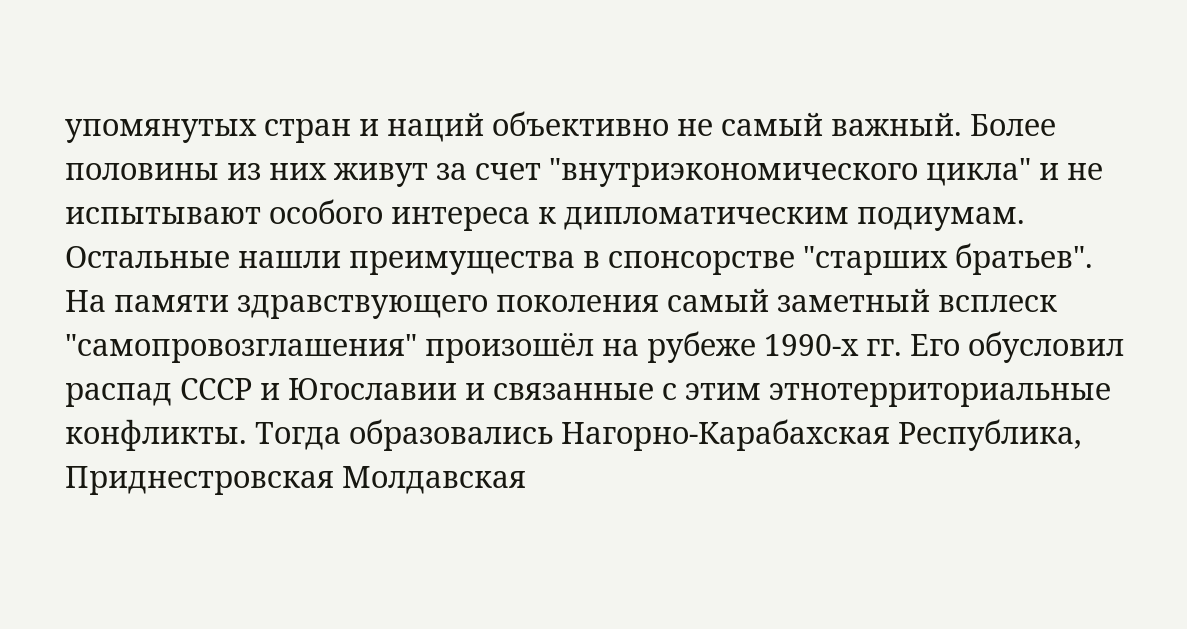упомянутых стран и наций объективно не самый важный. Более половины из них живут за счет "внутриэкономического цикла" и не испытывают особого интереса к дипломатическим подиумам. Остальные нашли преимущества в спонсорстве "старших братьев".
На памяти здравствующего поколения самый заметный всплеск "самопровозглашения" произошёл на рубеже 1990-х гг. Его обусловил распад СССР и Югославии и связанные с этим этнотерриториальные конфликты. Тогда образовались Нагорно-Карабахская Республика, Приднестровская Молдавская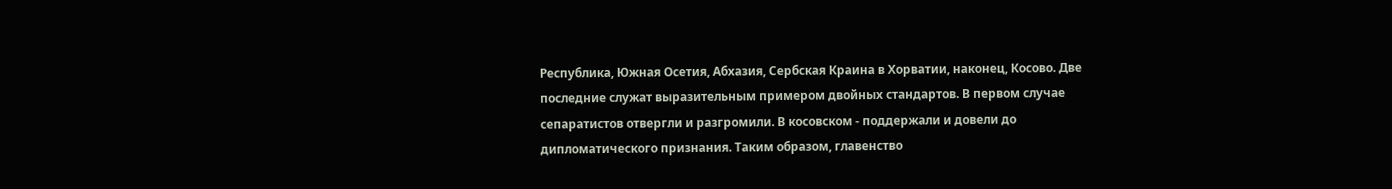Республика, Южная Осетия, Абхазия, Сербская Краина в Хорватии, наконец, Косово. Две последние служат выразительным примером двойных стандартов. В первом случае сепаратистов отвергли и разгромили. В косовском - поддержали и довели до дипломатического признания. Таким образом, главенство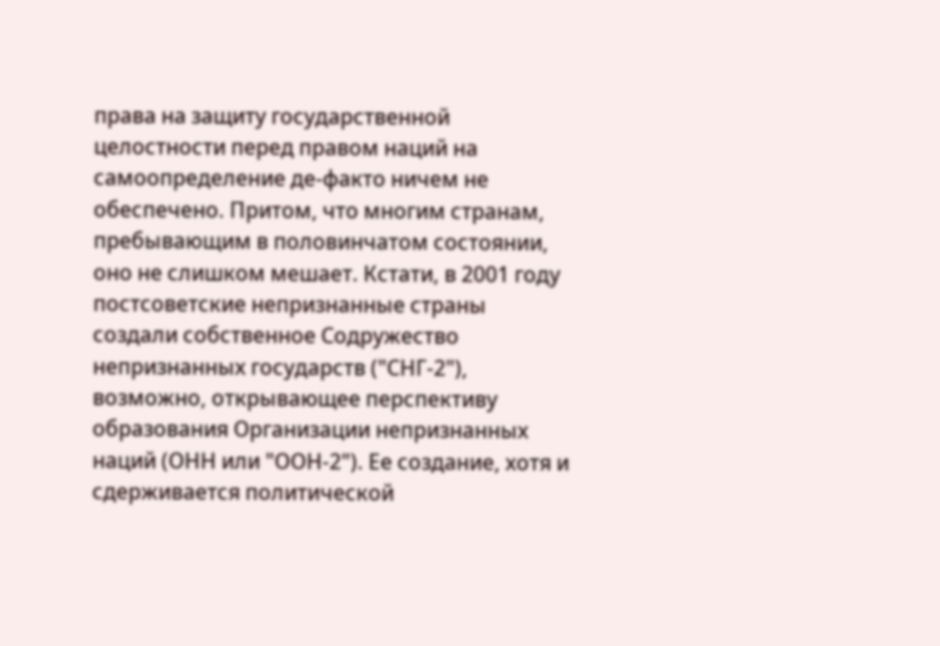права на защиту государственной целостности перед правом наций на самоопределение де-факто ничем не обеспечено. Притом, что многим странам, пребывающим в половинчатом состоянии, оно не слишком мешает. Кстати, в 2001 году постсоветские непризнанные страны создали собственное Содружество непризнанных государств ("СНГ-2"), возможно, открывающее перспективу образования Организации непризнанных наций (ОНН или "ООН-2"). Ее создание, хотя и сдерживается политической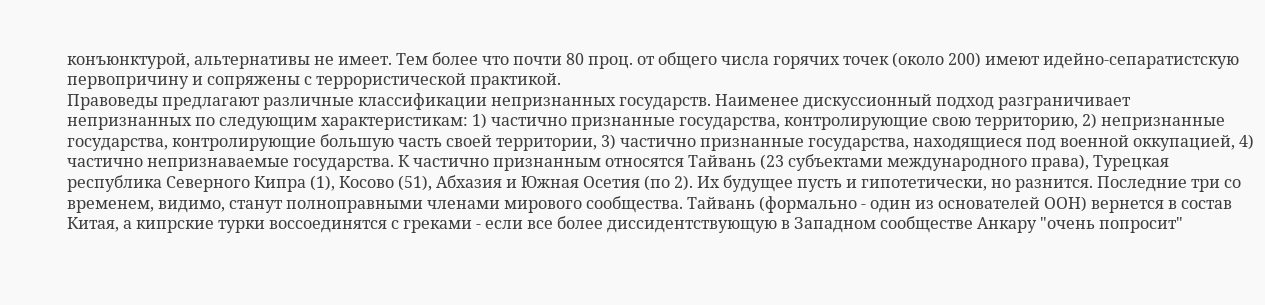конъюнктурой, альтернативы не имеет. Тем более что почти 80 проц. от общего числа горячих точек (около 200) имеют идейно-сепаратистскую первопричину и сопряжены с террористической практикой.
Правоведы предлагают различные классификации непризнанных государств. Наименее дискуссионный подход разграничивает непризнанных по следующим характеристикам: 1) частично признанные государства, контролирующие свою территорию, 2) непризнанные государства, контролирующие большую часть своей территории, 3) частично признанные государства, находящиеся под военной оккупацией, 4) частично непризнаваемые государства. К частично признанным относятся Тайвань (23 субъектами международного права), Турецкая республика Северного Кипра (1), Косово (51), Абхазия и Южная Осетия (по 2). Их будущее пусть и гипотетически, но разнится. Последние три со временем, видимо, станут полноправными членами мирового сообщества. Тайвань (формально - один из основателей ООН) вернется в состав Китая, а кипрские турки воссоединятся с греками - если все более диссидентствующую в Западном сообществе Анкару "очень попросит"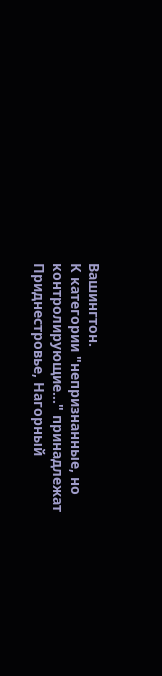Вашингтон.
К категории "непризнанные, но контролирующие…" принадлежат Приднестровье, Нагорный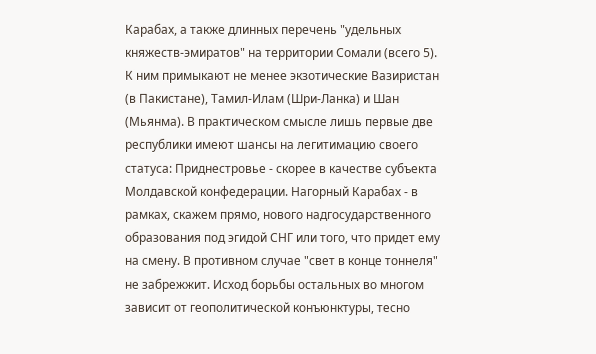Карабах, а также длинных перечень "удельных княжеств-эмиратов" на территории Сомали (всего 5). К ним примыкают не менее экзотические Вазиристан (в Пакистане), Тамил-Илам (Шри-Ланка) и Шан (Мьянма). В практическом смысле лишь первые две республики имеют шансы на легитимацию своего статуса: Приднестровье - скорее в качестве субъекта Молдавской конфедерации. Нагорный Карабах - в рамках, скажем прямо, нового надгосударственного образования под эгидой СНГ или того, что придет ему на смену. В противном случае "свет в конце тоннеля" не забрежжит. Исход борьбы остальных во многом зависит от геополитической конъюнктуры, тесно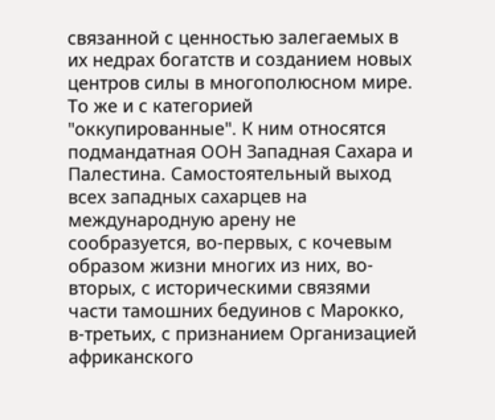связанной с ценностью залегаемых в их недрах богатств и созданием новых центров силы в многополюсном мире.
То же и с категорией "оккупированные". К ним относятся подмандатная ООН Западная Сахара и Палестина. Самостоятельный выход всех западных сахарцев на международную арену не сообразуется, во-первых, с кочевым образом жизни многих из них, во-вторых, с историческими связями части тамошних бедуинов с Марокко, в-третьих, с признанием Организацией африканского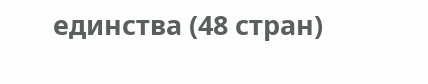единства (48 стран)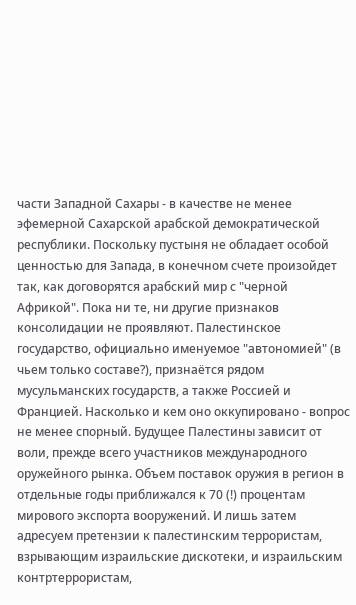части Западной Сахары - в качестве не менее эфемерной Сахарской арабской демократической республики. Поскольку пустыня не обладает особой ценностью для Запада, в конечном счете произойдет так, как договорятся арабский мир с "черной Африкой". Пока ни те, ни другие признаков консолидации не проявляют. Палестинское государство, официально именуемое "автономией" (в чьем только составе?), признаётся рядом мусульманских государств, а также Россией и Францией. Насколько и кем оно оккупировано - вопрос не менее спорный. Будущее Палестины зависит от воли, прежде всего участников международного оружейного рынка. Объем поставок оружия в регион в отдельные годы приближался к 70 (!) процентам мирового экспорта вооружений. И лишь затем адресуем претензии к палестинским террористам, взрывающим израильские дискотеки, и израильским контртеррористам,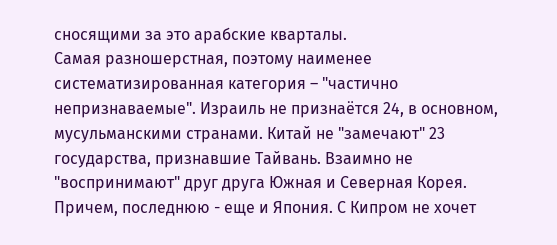сносящими за это арабские кварталы.
Самая разношерстная, поэтому наименее систематизированная категория – "частично непризнаваемые". Израиль не признаётся 24, в основном, мусульманскими странами. Китай не "замечают" 23 государства, признавшие Тайвань. Взаимно не "воспринимают" друг друга Южная и Северная Корея. Причем, последнюю - еще и Япония. С Кипром не хочет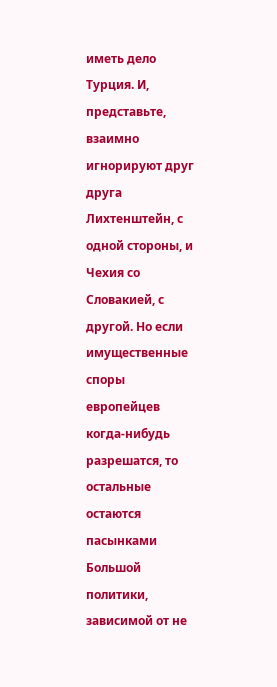иметь дело Турция. И, представьте, взаимно игнорируют друг друга Лихтенштейн, с одной стороны, и Чехия со Словакией, с другой. Но если имущественные споры европейцев когда-нибудь разрешатся, то остальные остаются пасынками Большой политики, зависимой от не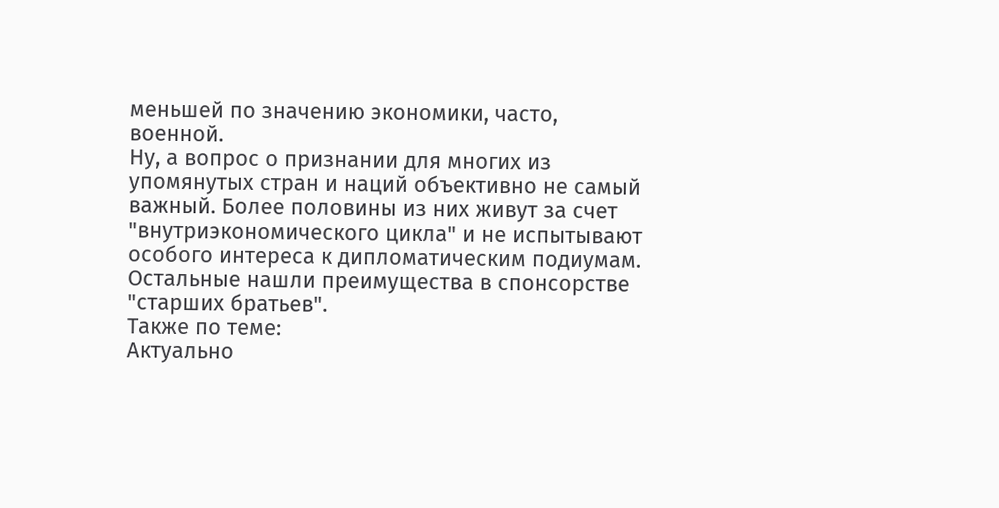меньшей по значению экономики, часто, военной.
Ну, а вопрос о признании для многих из упомянутых стран и наций объективно не самый важный. Более половины из них живут за счет "внутриэкономического цикла" и не испытывают особого интереса к дипломатическим подиумам. Остальные нашли преимущества в спонсорстве "старших братьев".
Также по теме:
Актуально